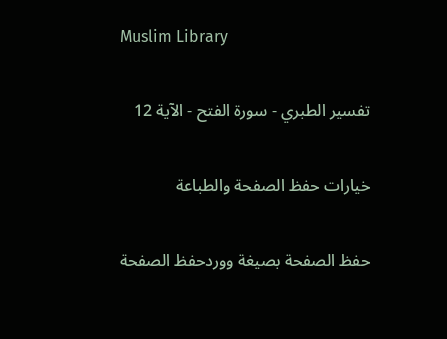Muslim Library

تفسير الطبري - سورة الفتح - الآية 12

خيارات حفظ الصفحة والطباعة

حفظ الصفحة بصيغة ووردحفظ الصفحة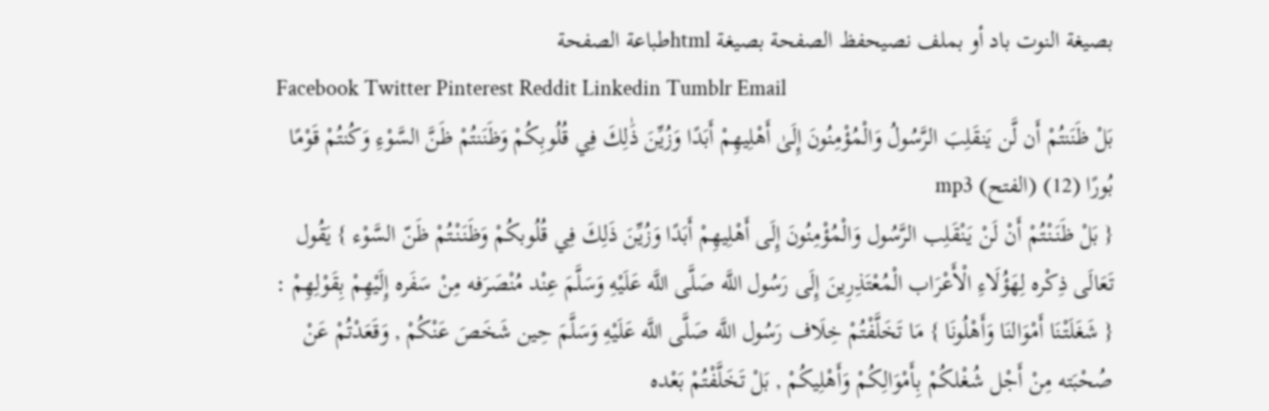بصيغة النوت باد أو بملف نصيحفظ الصفحة بصيغة htmlطباعة الصفحة
Facebook Twitter Pinterest Reddit Linkedin Tumblr Email
بَلْ ظَنَنتُمْ أَن لَّن يَنقَلِبَ الرَّسُولُ وَالْمُؤْمِنُونَ إِلَىٰ أَهْلِيهِمْ أَبَدًا وَزُيِّنَ ذَٰلِكَ فِي قُلُوبِكُمْ وَظَنَنتُمْ ظَنَّ السَّوْءِ وَكُنتُمْ قَوْمًا بُورًا (12) (الفتح) mp3
{ بَلْ ظَنَنْتُمْ أَنْ لَنْ يَنْقَلِب الرَّسُول وَالْمُؤْمِنُونَ إِلَى أَهْلِيهِمْ أَبَدًا وَزُيِّنَ ذَلِكَ فِي قُلُوبكُمْ وَظَنَنْتُمْ ظَنّ السَّوْء } يَقُول تَعَالَى ذِكْره لِهَؤُلَاءِ الْأَعْرَاب الْمُعْتَذِرِينَ إِلَى رَسُول اللَّه صَلَّى اللَّه عَلَيْهِ وَسَلَّمَ عِنْد مُنْصَرَفه مِنْ سَفَره إِلَيْهِمْ بِقَوْلِهِمْ : { شَغَلَتْنَا أَمْوَالنَا وَأَهْلُونَا } مَا تَخَلَّفْتُمْ خِلَاف رَسُول اللَّه صَلَّى اللَّه عَلَيْهِ وَسَلَّمَ حِين شَخَصَ عَنْكُمْ , وَقَعَدْتُمْ عَنْ صُحْبَته مِنْ أَجْل شُغْلكُمْ بِأَمْوَالِكُمْ وَأَهْلِيكُمْ , بَلْ تَخَلَّفْتُمْ بَعْده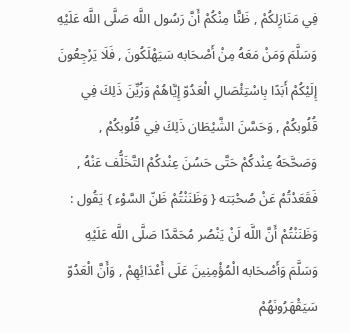فِي مَنَازِلكُمْ , ظَنًّا مِنْكُمْ أَنَّ رَسُول اللَّه صَلَّى اللَّه عَلَيْهِ وَسَلَّمَ وَمَنْ مَعَهُ مِنْ أَصْحَابه سَيَهْلَكُونَ , فَلَا يَرْجِعُونَ إِلَيْكُمْ أَبَدًا بِاسْتِئْصَالِ الْعَدُوّ إِيَّاهُمْ وَزُيِّنَ ذَلِكَ فِي قُلُوبكُمْ , وَحَسَّنَ الشَّيْطَان ذَلِكَ فِي قُلُوبكُمْ , وَصَحَّحَهُ عِنْدكُمْ حَتَّى حَسُنَ عِنْدكُمْ التَّخَلُّف عَنْهُ , فَقَعَدْتُمْ عَنْ صُحْبَته { وَظَنَنْتُمْ ظَنّ السَّوْء } يَقُول : وَظَنَنْتُمْ أَنَّ اللَّه لَنْ يَنْصُر مُحَمَّدًا صَلَّى اللَّه عَلَيْهِ وَسَلَّمَ وَأَصْحَابه الْمُؤْمِنِينَ عَلَى أَعْدَائِهِمْ , وَأَنَّ الْعَدُوّ سَيَقْهَرُونَهُمْ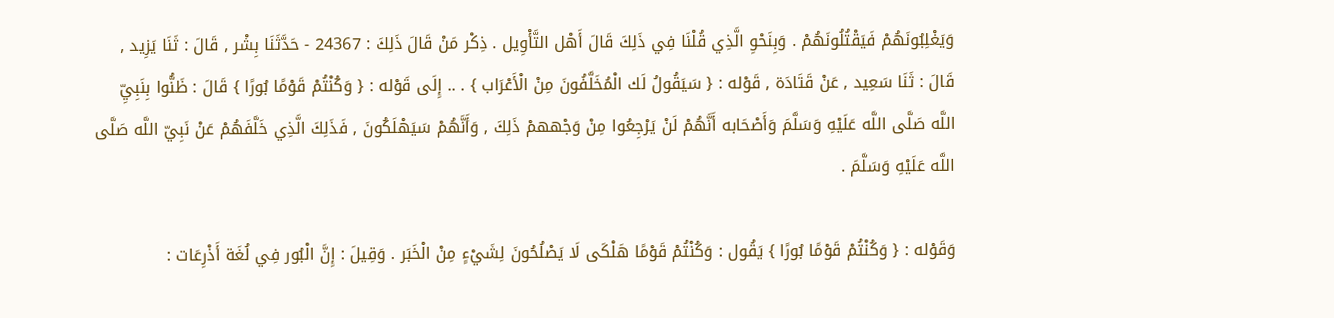وَيَغْلِبُونَهُمْ فَيَقْتُلُونَهُمْ . وَبِنَحْوِ الَّذِي قُلْنَا فِي ذَلِكَ قَالَ أَهْل التَّأْوِيل . ذِكْر مَنْ قَالَ ذَلِكَ : 24367 - حَدَّثَنَا بِشْر , قَالَ : ثَنَا يَزِيد , قَالَ : ثَنَا سَعِيد , عَنْ قَتَادَة , قَوْله : { سَيَقُولُ لَك الْمُخَلَّفُونَ مِنْ الْأَعْرَاب } . .. إِلَى قَوْله : { وَكُنْتُمْ قَوْمًا بُورًا } قَالَ : ظَنُّوا بِنَبِيِّ اللَّه صَلَّى اللَّه عَلَيْهِ وَسَلَّمَ وَأَصْحَابه أَنَّهُمْ لَنْ يَرْجِعُوا مِنْ وَجْههمْ ذَلِكَ , وَأَنَّهُمْ سَيَهْلَكُونَ , فَذَلِكَ الَّذِي خَلَّفَهُمْ عَنْ نَبِيّ اللَّه صَلَّى اللَّه عَلَيْهِ وَسَلَّمَ .

وَقَوْله : { وَكُنْتُمْ قَوْمًا بُورًا } يَقُول : وَكُنْتُمْ قَوْمًا هَلْكَى لَا يَصْلُحُونَ لِشَيْءٍ مِنْ الْخَبَر . وَقِيلَ : إِنَّ الْبُور فِي لُغَة أَذْرِعَات :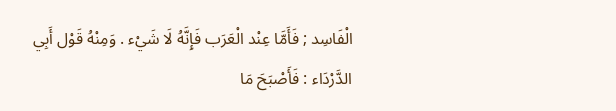الْفَاسِد ; فَأَمَّا عِنْد الْعَرَب فَإِنَّهُ لَا شَيْء . وَمِنْهُ قَوْل أَبِي الدَّرْدَاء : فَأَصْبَحَ مَا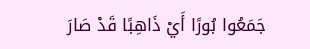جَمَعُوا بُورًا أَيْ ذَاهِبًا قَدْ صَارَ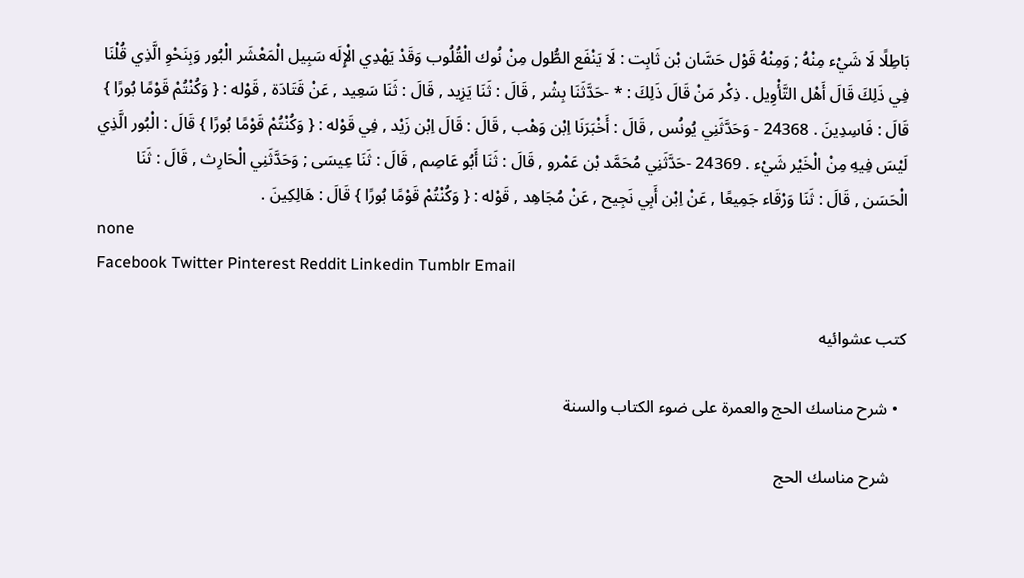بَاطِلًا لَا شَيْء مِنْهُ ; وَمِنْهُ قَوْل حَسَّان بْن ثَابِت : لَا يَنْفَع الطُّول مِنْ نُوك الْقُلُوب وَقَدْ يَهْدِي الْإِلَه سَبِيل الْمَعْشَر الْبُور وَبِنَحْوِ الَّذِي قُلْنَا فِي ذَلِكَ قَالَ أَهْل التَّأْوِيل . ذِكْر مَنْ قَالَ ذَلِكَ : * -حَدَّثَنَا بِشْر , قَالَ : ثَنَا يَزِيد , قَالَ : ثَنَا سَعِيد , عَنْ قَتَادَة , قَوْله : { وَكُنْتُمْ قَوْمًا بُورًا } قَالَ : فَاسِدِينَ . 24368 - وَحَدَّثَنِي يُونُس , قَالَ : أَخْبَرَنَا اِبْن وَهْب , قَالَ : قَالَ اِبْن زَيْد , فِي قَوْله : { وَكُنْتُمْ قَوْمًا بُورًا } قَالَ : الْبُور الَّذِي لَيْسَ فِيهِ مِنْ الْخَيْر شَيْء . 24369 -حَدَّثَنِي مُحَمَّد بْن عَمْرو , قَالَ : ثَنَا أَبُو عَاصِم , قَالَ : ثَنَا عِيسَى ; وَحَدَّثَنِي الْحَارِث , قَالَ : ثَنَا الْحَسَن , قَالَ : ثَنَا وَرْقَاء جَمِيعًا , عَنْ اِبْن أَبِي نَجِيح , عَنْ مُجَاهِد , قَوْله : { وَكُنْتُمْ قَوْمًا بُورًا } قَالَ : هَالِكِينَ .
none
Facebook Twitter Pinterest Reddit Linkedin Tumblr Email

كتب عشوائيه

  • شرح مناسك الحج والعمرة على ضوء الكتاب والسنة

    شرح مناسك الحج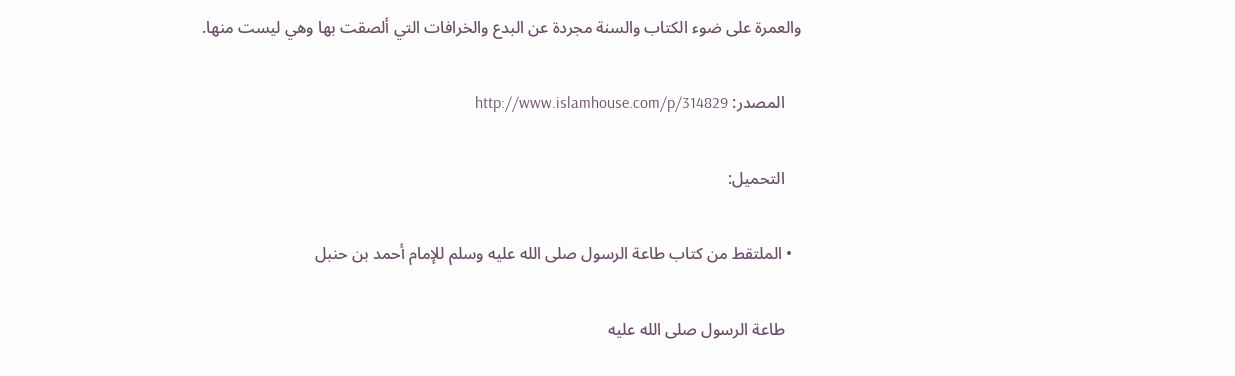والعمرة على ضوء الكتاب والسنة مجردة عن البدع والخرافات التي ألصقت بها وهي ليست منها.

    المصدر: http://www.islamhouse.com/p/314829

    التحميل:

  • الملتقط من كتاب طاعة الرسول صلى الله عليه وسلم للإمام أحمد بن حنبل

    طاعة الرسول صلى الله عليه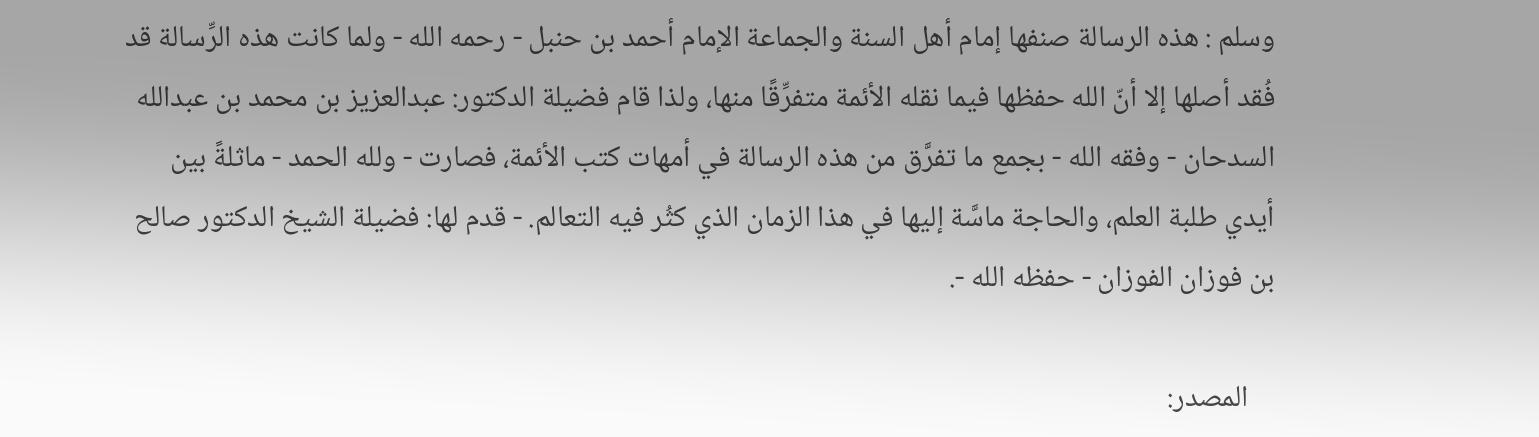وسلم : هذه الرسالة صنفها إمام أهل السنة والجماعة الإمام أحمد بن حنبل - رحمه الله - ولما كانت هذه الرِّسالة قد فُقد أصلها إلا أنّ الله حفظها فيما نقله الأئمة متفرِّقًا منها، ولذا قام فضيلة الدكتور: عبدالعزيز بن محمد بن عبدالله السدحان - وفقه الله - بجمع ما تفرَّق من هذه الرسالة في أمهات كتب الأئمة، فصارت - ولله الحمد - ماثلةً بين أيدي طلبة العلم، والحاجة ماسَّة إليها في هذا الزمان الذي كثُر فيه التعالم. - قدم لها: فضيلة الشيخ الدكتور صالح بن فوزان الفوزان - حفظه الله -.

    المصدر: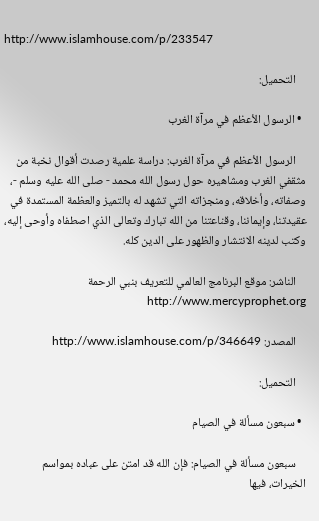http://www.islamhouse.com/p/233547

    التحميل:

  • الرسول الأعظم في مرآة الغرب

    الرسول الأعظم في مرآة الغرب: دراسة علمية رصدت أقوال نخبة من مثقفي الغرب ومشاهيره حول رسول الله محمد - صلى الله عليه وسلم -، وصفاته، وأخلاقه، ومنجزاته التي تشهد له بالتميز والعظمة المستمدة في عقيدتنا، وإيماننا، وقناعتنا من الله تبارك وتعالى الذي اصطفاه وأوحى إليه، وكتب لدينه الانتشار والظهور على الدين كله.

    الناشر: موقع البرنامج العالمي للتعريف بنبي الرحمة http://www.mercyprophet.org

    المصدر: http://www.islamhouse.com/p/346649

    التحميل:

  • سبعون مسألة في الصيام

    سبعون مسألة في الصيام: فإن الله قد امتن على عباده بمواسم الخيرات، فيها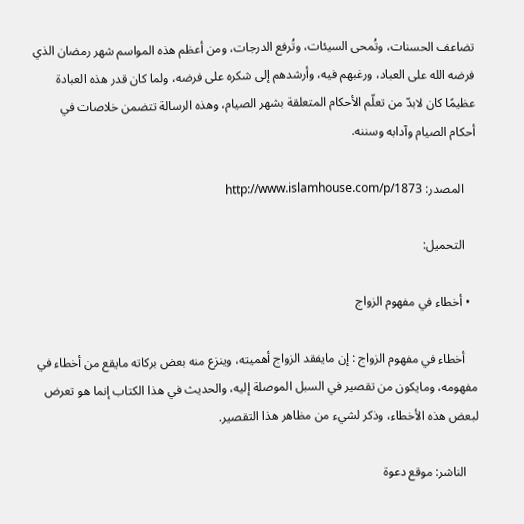تضاعف الحسنات، وتُمحى السيئات، وتُرفع الدرجات، ومن أعظم هذه المواسم شهر رمضان الذي فرضه الله على العباد، ورغبهم فيه، وأرشدهم إلى شكره على فرضه، ولما كان قدر هذه العبادة عظيمًا كان لابدّ من تعلّم الأحكام المتعلقة بشهر الصيام، وهذه الرسالة تتضمن خلاصات في أحكام الصيام وآدابه وسننه.

    المصدر: http://www.islamhouse.com/p/1873

    التحميل:

  • أخطاء في مفهوم الزواج

    أخطاء في مفهوم الزواج : إن مايفقد الزواج أهميته، وينزع منه بعض بركاته مايقع من أخطاء في مفهومه، ومايكون من تقصير في السبل الموصلة إليه، والحديث في هذا الكتاب إنما هو تعرض لبعض هذه الأخطاء، وذكر لشيء من مظاهر هذا التقصير.

    الناشر: موقع دعوة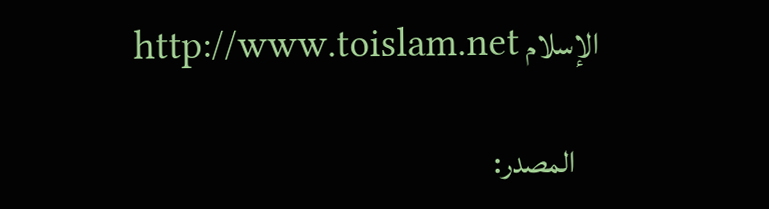الإسلام http://www.toislam.net

    المصدر: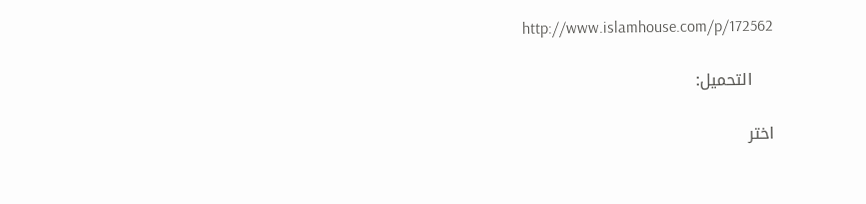http://www.islamhouse.com/p/172562

    التحميل:

اختر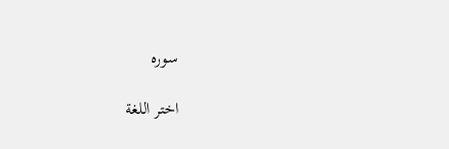سوره

اختر اللغة